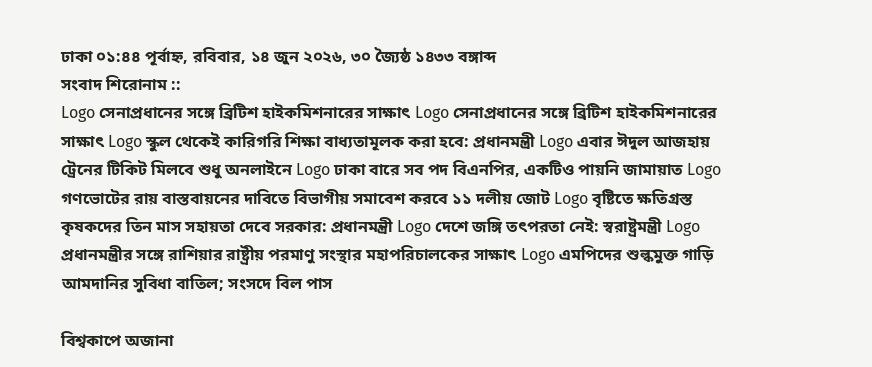ঢাকা ০১:৪৪ পূর্বাহ্ন, রবিবার, ১৪ জুন ২০২৬, ৩০ জ্যৈষ্ঠ ১৪৩৩ বঙ্গাব্দ
সংবাদ শিরোনাম ::
Logo সেনাপ্রধানের সঙ্গে ব্রিটিশ হাইকমিশনারের সাক্ষাৎ Logo সেনাপ্রধানের সঙ্গে ব্রিটিশ হাইকমিশনারের সাক্ষাৎ Logo স্কুল থেকেই কারিগরি শিক্ষা বাধ্যতামূলক করা হবে: প্রধানমন্ত্রী Logo এবার ঈদুল আজহায় ট্রেনের টিকিট মিলবে শুধু অনলাইনে Logo ঢাকা বারে সব পদ বিএনপির, একটিও পায়নি জামায়াত Logo গণভোটের রায় বাস্তবায়নের দাবিতে বিভাগীয় সমাবেশ করবে ১১ দলীয় জোট Logo বৃষ্টিতে ক্ষতিগ্রস্ত কৃষকদের তিন মাস সহায়তা দেবে সরকার: প্রধানমন্ত্রী Logo দেশে জঙ্গি তৎপরতা নেই: স্বরাষ্ট্রমন্ত্রী Logo প্রধানমন্ত্রীর সঙ্গে রাশিয়ার রাষ্ট্রীয় পরমাণু সংস্থার মহাপরিচালকের সাক্ষাৎ Logo এমপিদের শুল্কমুক্ত গাড়ি আমদানির সুবিধা বাতিল; সংসদে বিল পাস

বিশ্বকাপে অজানা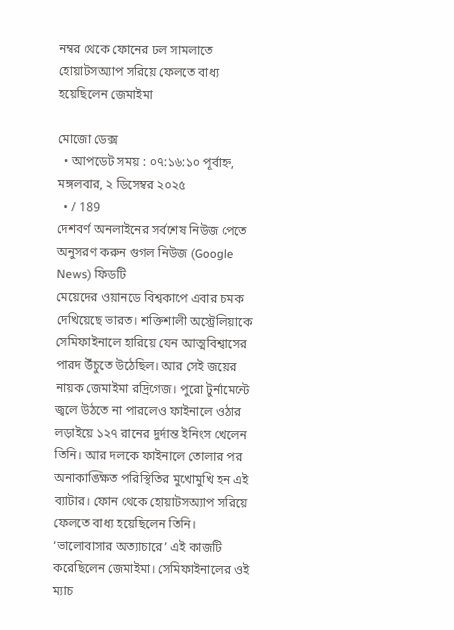নম্বর থেকে ফোনের ঢল সামলাতে হোয়াটসঅ্যাপ সরিয়ে ফেলতে বাধ্য হয়েছিলেন জেমাইমা

মোজো ডেক্স
  • আপডেট সময় : ০৭:১৬:১০ পূর্বাহ্ন, মঙ্গলবার, ২ ডিসেম্বর ২০২৫
  • / 189
দেশবর্ণ অনলাইনের সর্বশেষ নিউজ পেতে অনুসরণ করুন গুগল নিউজ (Google News) ফিডটি
মেয়েদের ওয়ানডে বিশ্বকাপে এবার চমক দেখিয়েছে ভারত। শক্তিশালী অস্ট্রেলিয়াকে সেমিফাইনালে হারিয়ে যেন আত্মবিশ্বাসের পারদ উঁচুতে উঠেছিল। আর সেই জয়ের নায়ক জেমাইমা রদ্রিগেজ। পুরো টুর্নামেন্টে জ্বলে উঠতে না পারলেও ফাইনালে ওঠার লড়াইয়ে ১২৭ রানের দুর্দান্ত ইনিংস খেলেন তিনি। আর দলকে ফাইনালে তোলার পর অনাকাঙ্ক্ষিত পরিস্থিতির মুখোমুখি হন এই ব্যাটার। ফোন থেকে হোয়াটসঅ্যাপ সরিয়ে ফেলতে বাধ্য হয়েছিলেন তিনি।
‘ভালোবাসার অত্যাচারে’ এই কাজটি করেছিলেন জেমাইমা। সেমিফাইনালের ওই ম্যাচ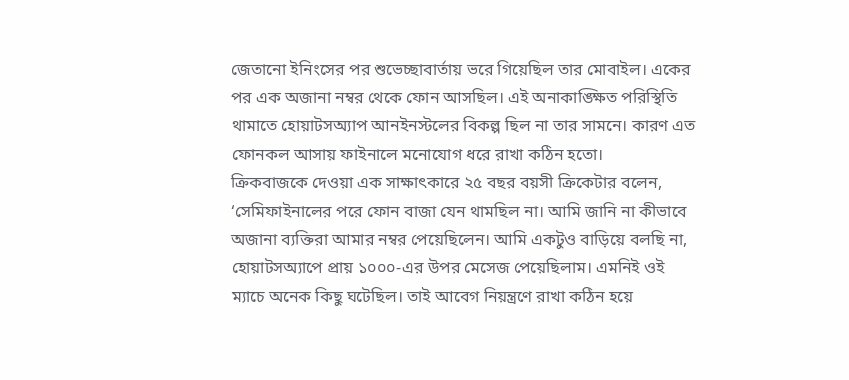জেতানো ইনিংসের পর শুভেচ্ছাবার্তায় ভরে গিয়েছিল তার মোবাইল। একের পর এক অজানা নম্বর থেকে ফোন আসছিল। এই অনাকাঙ্ক্ষিত পরিস্থিতি থামাতে হোয়াটসঅ্যাপ আনইনস্টলের বিকল্প ছিল না তার সামনে। কারণ এত ফোনকল আসায় ফাইনালে মনোযোগ ধরে রাখা কঠিন হতো।
ক্রিকবাজকে দেওয়া এক সাক্ষাৎকারে ২৫ বছর বয়সী ক্রিকেটার বলেন, ‘সেমিফাইনালের পরে ফোন বাজা যেন থামছিল না। আমি জানি না কীভাবে অজানা ব্যক্তিরা আমার নম্বর পেয়েছিলেন। আমি একটুও বাড়িয়ে বলছি না, হোয়াটসঅ্যাপে প্রায় ১০০০-এর উপর মেসেজ পেয়েছিলাম। এমনিই ওই ম্যাচে অনেক কিছু ঘটেছিল। তাই আবেগ নিয়ন্ত্রণে রাখা কঠিন হয়ে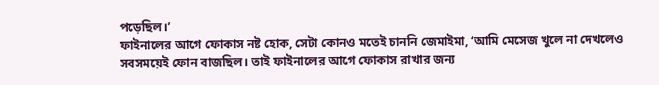পড়েছিল।’
ফাইনালের আগে ফোকাস নষ্ট হোক, সেটা কোনও মতেই চাননি জেমাইমা, ‘আমি মেসেজ খুলে না দেখলেও সবসময়েই ফোন বাজছিল। তাই ফাইনালের আগে ফোকাস রাখার জন্য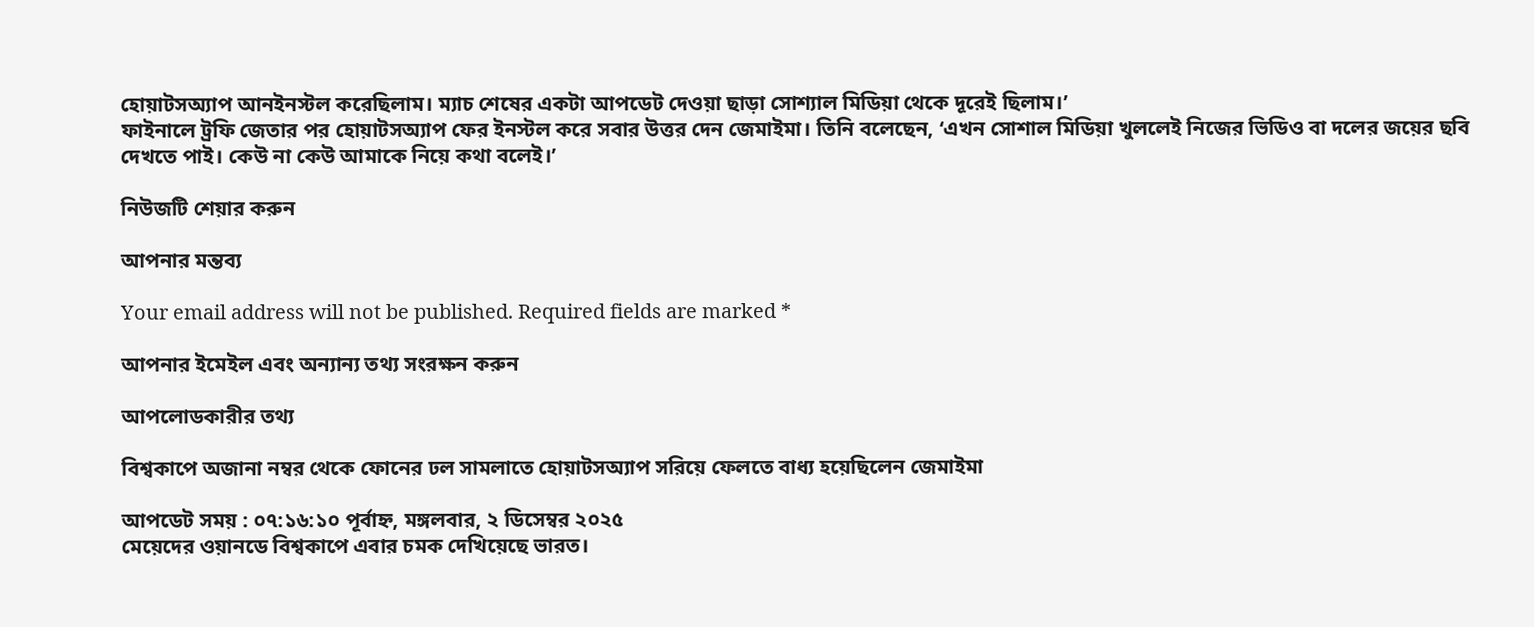হোয়াটসঅ্যাপ আনইনস্টল করেছিলাম। ম্যাচ শেষের একটা আপডেট দেওয়া ছাড়া সোশ্যাল মিডিয়া থেকে দূরেই ছিলাম।’
ফাইনালে ট্রফি জেতার পর হোয়াটসঅ্যাপ ফের ইনস্টল করে সবার উত্তর দেন জেমাইমা। তিনি বলেছেন, ‘এখন সোশাল মিডিয়া খুললেই নিজের ভিডিও বা দলের জয়ের ছবি দেখতে পাই। কেউ না কেউ আমাকে নিয়ে কথা বলেই।’

নিউজটি শেয়ার করুন

আপনার মন্তব্য

Your email address will not be published. Required fields are marked *

আপনার ইমেইল এবং অন্যান্য তথ্য সংরক্ষন করুন

আপলোডকারীর তথ্য

বিশ্বকাপে অজানা নম্বর থেকে ফোনের ঢল সামলাতে হোয়াটসঅ্যাপ সরিয়ে ফেলতে বাধ্য হয়েছিলেন জেমাইমা

আপডেট সময় : ০৭:১৬:১০ পূর্বাহ্ন, মঙ্গলবার, ২ ডিসেম্বর ২০২৫
মেয়েদের ওয়ানডে বিশ্বকাপে এবার চমক দেখিয়েছে ভারত।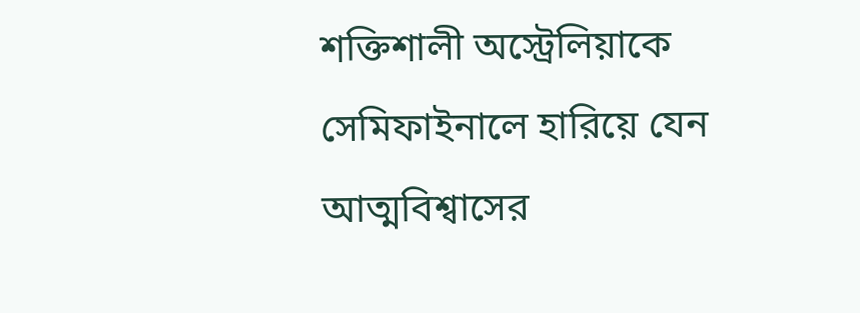শক্তিশালী অস্ট্রেলিয়াকে সেমিফাইনালে হারিয়ে যেন আত্মবিশ্বাসের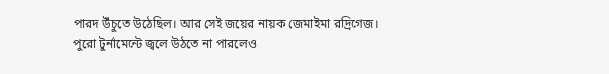পারদ উঁচুতে উঠেছিল। আর সেই জয়ের নায়ক জেমাইমা রদ্রিগেজ। পুরো টুর্নামেন্টে জ্বলে উঠতে না পারলেও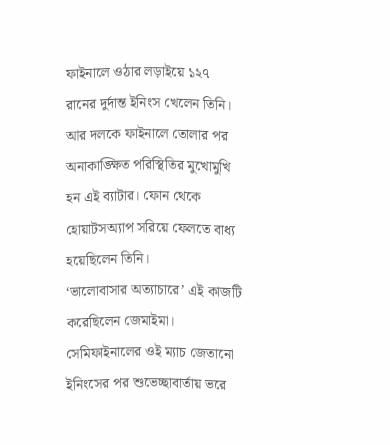ফাইনালে ওঠার লড়াইয়ে ১২৭ রানের দুর্দান্ত ইনিংস খেলেন তিনি। আর দলকে ফাইনালে তোলার পর অনাকাঙ্ক্ষিত পরিস্থিতির মুখোমুখি হন এই ব্যাটার। ফোন থেকে হোয়াটসঅ্যাপ সরিয়ে ফেলতে বাধ্য হয়েছিলেন তিনি।
‘ভালোবাসার অত্যাচারে’ এই কাজটি করেছিলেন জেমাইমা। সেমিফাইনালের ওই ম্যাচ জেতানো ইনিংসের পর শুভেচ্ছাবার্তায় ভরে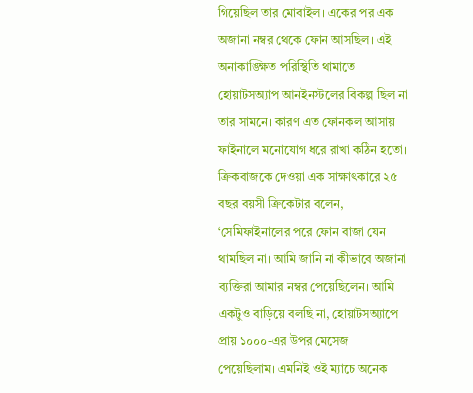গিয়েছিল তার মোবাইল। একের পর এক অজানা নম্বর থেকে ফোন আসছিল। এই অনাকাঙ্ক্ষিত পরিস্থিতি থামাতে হোয়াটসঅ্যাপ আনইনস্টলের বিকল্প ছিল না তার সামনে। কারণ এত ফোনকল আসায় ফাইনালে মনোযোগ ধরে রাখা কঠিন হতো।
ক্রিকবাজকে দেওয়া এক সাক্ষাৎকারে ২৫ বছর বয়সী ক্রিকেটার বলেন, ‘সেমিফাইনালের পরে ফোন বাজা যেন থামছিল না। আমি জানি না কীভাবে অজানা ব্যক্তিরা আমার নম্বর পেয়েছিলেন। আমি একটুও বাড়িয়ে বলছি না, হোয়াটসঅ্যাপে প্রায় ১০০০-এর উপর মেসেজ পেয়েছিলাম। এমনিই ওই ম্যাচে অনেক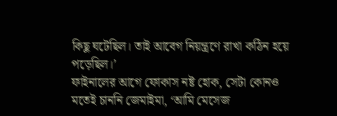কিছু ঘটেছিল। তাই আবেগ নিয়ন্ত্রণে রাখা কঠিন হয়ে পড়েছিল।’
ফাইনালের আগে ফোকাস নষ্ট হোক, সেটা কোনও মতেই চাননি জেমাইমা, ‘আমি মেসেজ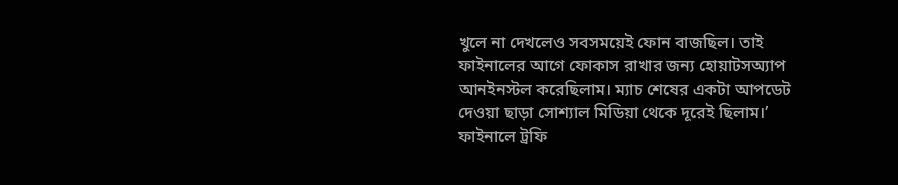খুলে না দেখলেও সবসময়েই ফোন বাজছিল। তাই ফাইনালের আগে ফোকাস রাখার জন্য হোয়াটসঅ্যাপ আনইনস্টল করেছিলাম। ম্যাচ শেষের একটা আপডেট দেওয়া ছাড়া সোশ্যাল মিডিয়া থেকে দূরেই ছিলাম।’
ফাইনালে ট্রফি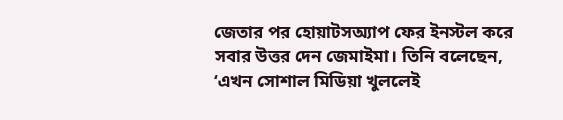জেতার পর হোয়াটসঅ্যাপ ফের ইনস্টল করে সবার উত্তর দেন জেমাইমা। তিনি বলেছেন, ‘এখন সোশাল মিডিয়া খুললেই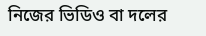নিজের ভিডিও বা দলের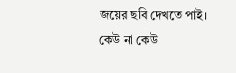জয়ের ছবি দেখতে পাই। কেউ না কেউ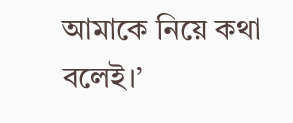আমাকে নিয়ে কথা বলেই।’